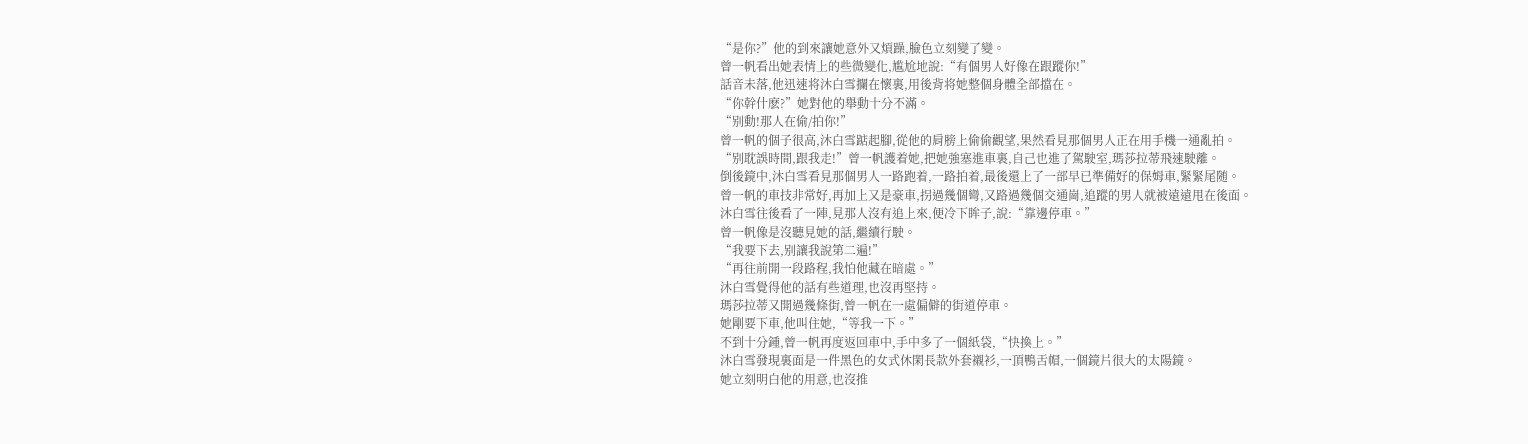“是你?”他的到來讓她意外又煩躁,臉色立刻變了變。
曾一帆看出她表情上的些微變化,尴尬地說:“有個男人好像在跟蹤你!”
話音未落,他迅速将沐白雪攔在懷裏,用後背将她整個身體全部擋在。
“你幹什麽?”她對他的舉動十分不滿。
“别動!那人在偷/拍你!”
曾一帆的個子很高,沐白雪踮起腳,從他的肩膀上偷偷觀望,果然看見那個男人正在用手機一通亂拍。
“别耽誤時間,跟我走!”曾一帆護着她,把她強塞進車裏,自己也進了駕駛室,瑪莎拉蒂飛速駛離。
倒後鏡中,沐白雪看見那個男人一路跑着,一路拍着,最後還上了一部早已準備好的保姆車,緊緊尾随。
曾一帆的車技非常好,再加上又是豪車,拐過幾個彎,又路過幾個交通崗,追蹤的男人就被遠遠甩在後面。
沐白雪往後看了一陣,見那人沒有追上來,便冷下眸子,說:“靠邊停車。”
曾一帆像是沒聽見她的話,繼續行駛。
“我要下去,别讓我說第二遍!”
“再往前開一段路程,我怕他藏在暗處。”
沐白雪覺得他的話有些道理,也沒再堅持。
瑪莎拉蒂又開過幾條街,曾一帆在一處偏僻的街道停車。
她剛要下車,他叫住她,“等我一下。”
不到十分鍾,曾一帆再度返回車中,手中多了一個紙袋,“快換上。”
沐白雪發現裏面是一件黑色的女式休閑長款外套襯衫,一頂鴨舌帽,一個鏡片很大的太陽鏡。
她立刻明白他的用意,也沒推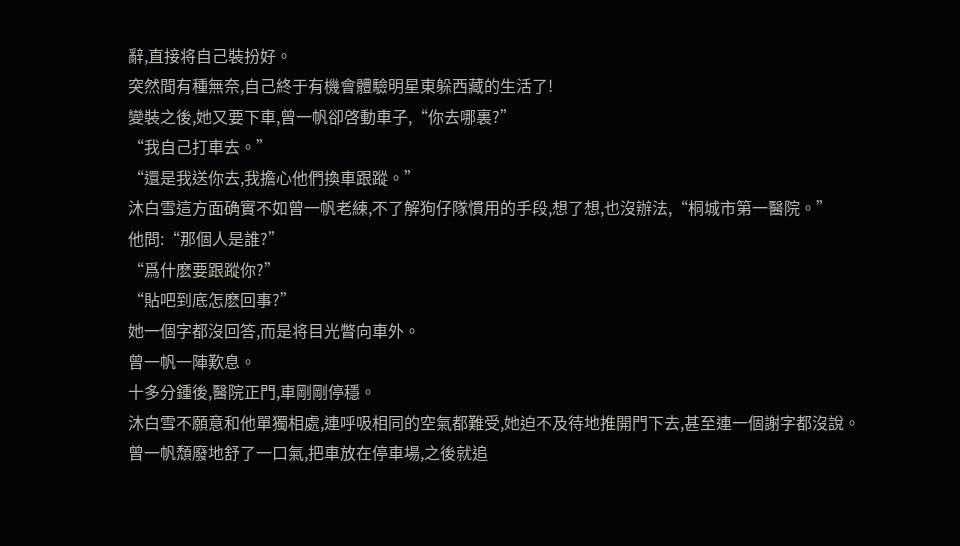辭,直接将自己裝扮好。
突然間有種無奈,自己終于有機會體驗明星東躲西藏的生活了!
變裝之後,她又要下車,曾一帆卻啓動車子,“你去哪裏?”
“我自己打車去。”
“還是我送你去,我擔心他們換車跟蹤。”
沐白雪這方面确實不如曾一帆老練,不了解狗仔隊慣用的手段,想了想,也沒辦法,“桐城市第一醫院。”
他問:“那個人是誰?”
“爲什麽要跟蹤你?”
“貼吧到底怎麽回事?”
她一個字都沒回答,而是将目光瞥向車外。
曾一帆一陣歎息。
十多分鍾後,醫院正門,車剛剛停穩。
沐白雪不願意和他單獨相處,連呼吸相同的空氣都難受,她迫不及待地推開門下去,甚至連一個謝字都沒說。
曾一帆頹廢地舒了一口氣,把車放在停車場,之後就追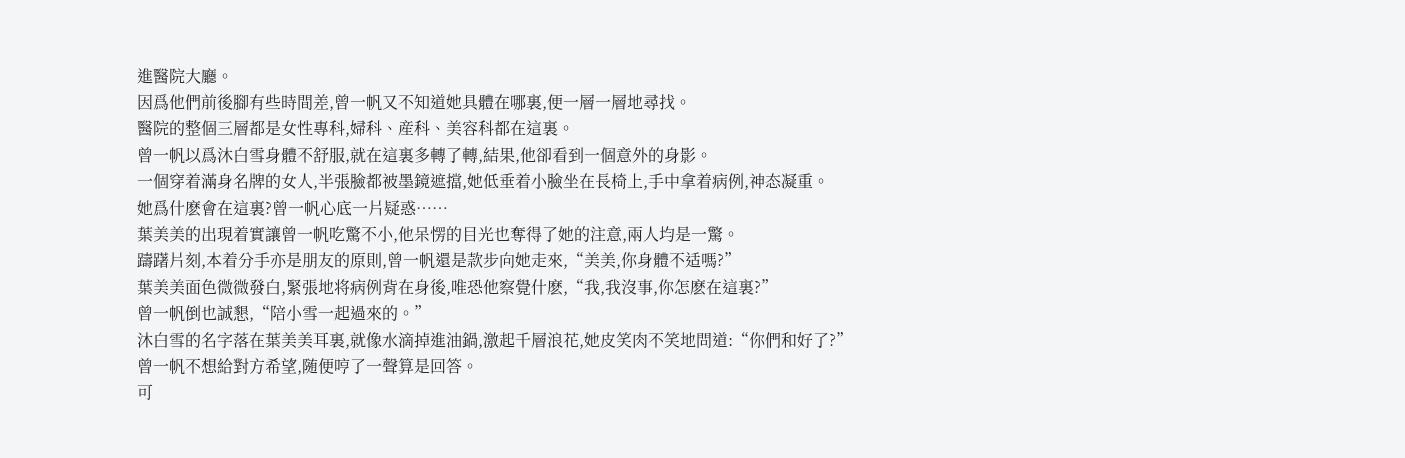進醫院大廳。
因爲他們前後腳有些時間差,曾一帆又不知道她具體在哪裏,便一層一層地尋找。
醫院的整個三層都是女性專科,婦科、産科、美容科都在這裏。
曾一帆以爲沐白雪身體不舒服,就在這裏多轉了轉,結果,他卻看到一個意外的身影。
一個穿着滿身名牌的女人,半張臉都被墨鏡遮擋,她低垂着小臉坐在長椅上,手中拿着病例,神态凝重。
她爲什麽會在這裏?曾一帆心底一片疑惑……
葉美美的出現着實讓曾一帆吃驚不小,他呆愣的目光也奪得了她的注意,兩人均是一驚。
躊躇片刻,本着分手亦是朋友的原則,曾一帆還是款步向她走來,“美美,你身體不适嗎?”
葉美美面色微微發白,緊張地将病例背在身後,唯恐他察覺什麽,“我,我沒事,你怎麽在這裏?”
曾一帆倒也誠懇,“陪小雪一起過來的。”
沐白雪的名字落在葉美美耳裏,就像水滴掉進油鍋,激起千層浪花,她皮笑肉不笑地問道:“你們和好了?”
曾一帆不想給對方希望,随便哼了一聲算是回答。
可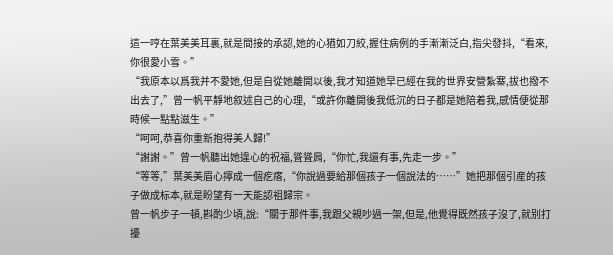這一哼在葉美美耳裏,就是間接的承認,她的心猶如刀絞,握住病例的手漸漸泛白,指尖發抖,“看來,你很愛小雪。”
“我原本以爲我并不愛她,但是自從她離開以後,我才知道她早已經在我的世界安營紮寨,拔也撥不出去了,”曾一帆平靜地叙述自己的心理,“或許你離開後我低沉的日子都是她陪着我,感情便從那時候一點點滋生。”
“呵呵,恭喜你重新抱得美人歸!”
“謝謝。”曾一帆聽出她違心的祝福,聳聳肩,“你忙,我還有事,先走一步。”
“等等,”葉美美眉心擰成一個疙瘩,“你說過要給那個孩子一個說法的……”她把那個引産的孩子做成标本,就是盼望有一天能認祖歸宗。
曾一帆步子一頓,斟酌少頃,說:“關于那件事,我跟父親吵過一架,但是,他覺得既然孩子沒了,就别打擾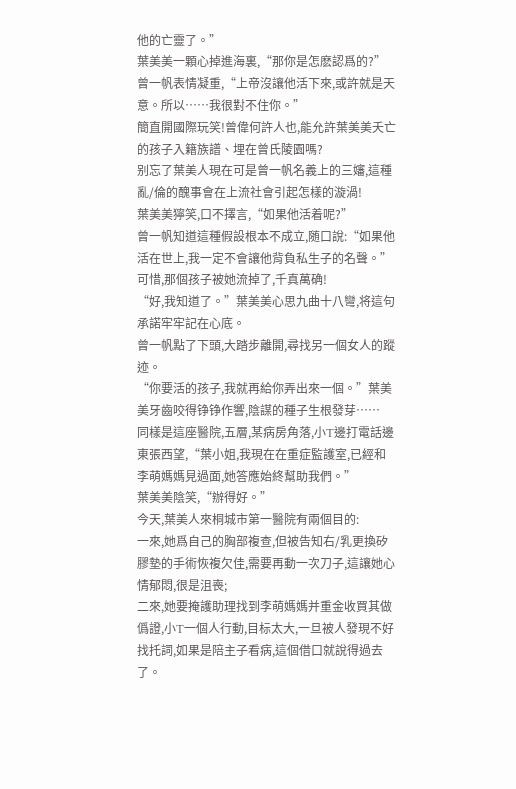他的亡靈了。”
葉美美一顆心掉進海裏,“那你是怎麽認爲的?”
曾一帆表情凝重,“上帝沒讓他活下來,或許就是天意。所以……我很對不住你。”
簡直開國際玩笑!曾偉何許人也,能允許葉美美夭亡的孩子入籍族譜、埋在曾氏陵園嗎?
别忘了葉美人現在可是曾一帆名義上的三嬸,這種亂/倫的醜事會在上流社會引起怎樣的漩渦!
葉美美獰笑,口不擇言,“如果他活着呢?”
曾一帆知道這種假設根本不成立,随口說:“如果他活在世上,我一定不會讓他背負私生子的名聲。”
可惜,那個孩子被她流掉了,千真萬确!
“好,我知道了。”葉美美心思九曲十八彎,将這句承諾牢牢記在心底。
曾一帆點了下頭,大踏步離開,尋找另一個女人的蹤迹。
“你要活的孩子,我就再給你弄出來一個。”葉美美牙齒咬得铮铮作響,陰謀的種子生根發芽……
同樣是這座醫院,五層,某病房角落,小T邊打電話邊東張西望,“葉小姐,我現在在重症監護室,已經和李萌媽媽見過面,她答應始終幫助我們。”
葉美美陰笑,“辦得好。”
今天,葉美人來桐城市第一醫院有兩個目的:
一來,她爲自己的胸部複查,但被告知右/乳更換矽膠墊的手術恢複欠佳,需要再動一次刀子,這讓她心情郁悶,很是沮喪;
二來,她要掩護助理找到李萌媽媽并重金收買其做僞證,小T一個人行動,目标太大,一旦被人發現不好找托詞,如果是陪主子看病,這個借口就說得過去了。